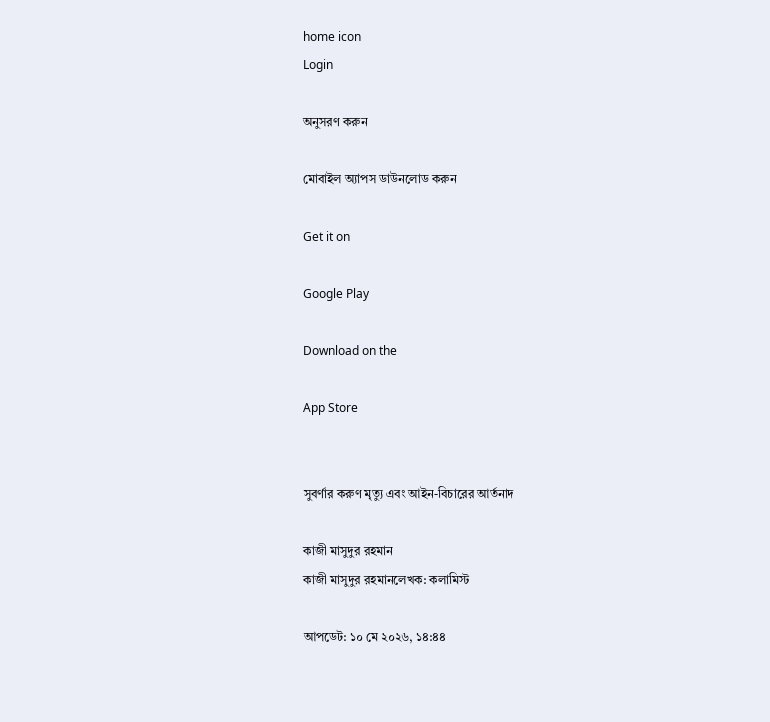home icon
Login

অনুসরণ করুন

মোবাইল অ্যাপস ডাউনলোড করুন

Get it on

Google Play

Download on the

App Store


সুবর্ণার করুণ মৃত্যু এবং আইন-বিচারের আর্তনাদ

কাজী মাসুদুর রহমান
কাজী মাসুদুর রহমানলেখক: কলামিস্ট

আপডেট: ১০ মে ২০২৬, ১৪:৪৪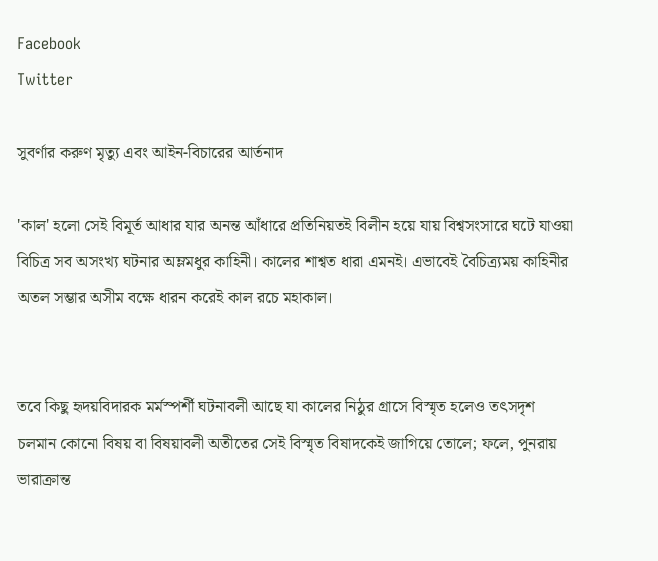Facebook
Twitter

সুবর্ণার করুণ মৃত্যু এবং আইন-বিচারের আর্তনাদ

'কাল' হলো সেই বিমূর্ত আধার যার অনন্ত আঁধারে প্রতিনিয়তই বিলীন হয়ে যায় বিশ্বসংসারে ঘটে যাওয়া বিচিত্র সব অসংখ্য ঘটনার অম্লমধুর কাহিনী। কালের শাশ্বত ধারা এমনই। এভাবেই বৈচিত্র্যময় কাহিনীর অতল সম্ভার অসীম বক্ষে ধারন করেই কাল রচে মহাকাল।


তবে কিছু হৃদয়বিদারক মর্মস্পর্শী ঘটনাবলী আছে যা কালের নিঠুর গ্রাসে বিস্মৃত হলেও তৎসদৃশ চলমান কোনো বিষয় বা বিষয়াবলী অতীতের সেই বিস্মৃত বিষাদকেই জাগিয়ে তোলে; ফলে, পুনরায় ভারাক্রান্ত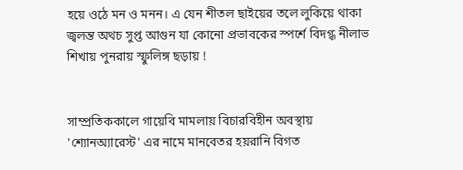হয়ে ওঠে মন ও মনন। এ যেন শীতল ছাইয়ের তলে লুকিয়ে থাকা জ্বলন্ত অথচ সুপ্ত আগুন যা কোনো প্রভাবকের স্পর্শে বিদগ্ধ নীলাভ শিখায় পুনরায় স্ফুলিঙ্গ ছড়ায় !


সাম্প্রতিককালে গায়েবি মামলায় বিচারবিহীন অবস্থায় 'শ্যোনঅ্যারেস্ট' এর নামে মানবেতর হয়রানি বিগত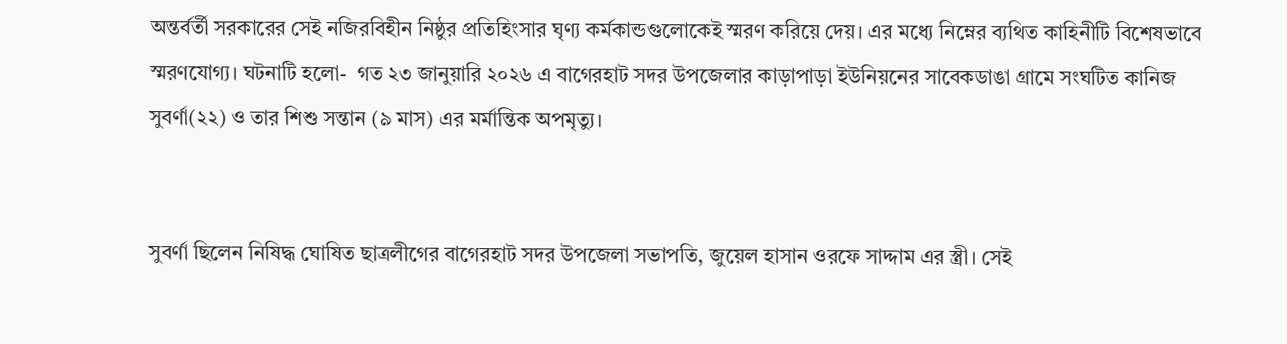অন্তর্বর্তী সরকারের সেই নজিরবিহীন নিষ্ঠুর প্রতিহিংসার ঘৃণ্য কর্মকান্ডগুলোকেই স্মরণ করিয়ে দেয়। এর মধ্যে নিম্নের ব্যথিত কাহিনীটি বিশেষভাবে স্মরণযোগ্য। ঘটনাটি হলো-  গত ২৩ জানুয়ারি ২০২৬ এ বাগেরহাট সদর উপজেলার কাড়াপাড়া ইউনিয়নের সাবেকডাঙা গ্রামে সংঘটিত কানিজ সুবর্ণা(২২) ও তার শিশু সন্তান (৯ মাস) এর মর্মান্তিক অপমৃত্যু।


সুবর্ণা ছিলেন নিষিদ্ধ ঘোষিত ছাত্রলীগের বাগেরহাট সদর উপজেলা সভাপতি, জুয়েল হাসান ওরফে সাদ্দাম এর স্ত্রী। সেই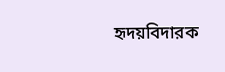হৃদয়বিদারক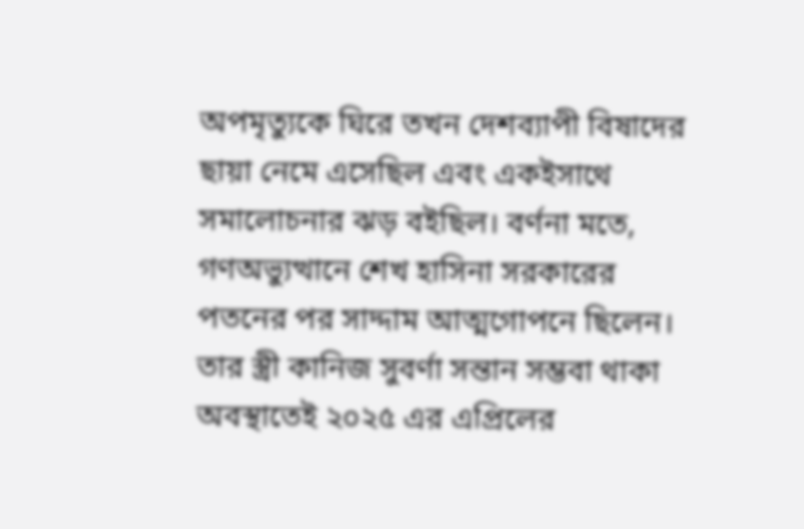অপমৃত্যুকে ঘিরে তখন দেশব্যাপী বিষাদের ছায়া নেমে এসেছিল এবং একইসাথে সমালোচনার ঝড় বইছিল। বর্ণনা মতে, গণঅভ্যুত্থানে শেখ হাসিনা সরকারের পতনের পর সাদ্দাম আত্মগোপনে ছিলেন। তার স্ত্রী কানিজ সুবর্ণা সন্তান সম্ভবা থাকা অবস্থাতেই ২০২৫ এর এপ্রিলের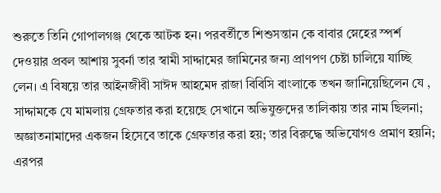শুরুতে তিনি গোপালগঞ্জ থেকে আটক হন। পরবর্তীতে শিশুসন্তান কে বাবার স্নেহের স্পর্শ দেওয়ার প্রবল আশায় সুবর্না তার স্বামী সাদ্দামের জামিনের জন্য প্রাণপণ চেষ্টা চালিয়ে যাচ্ছি লেন। এ বিষয়ে তার আইনজীবী সাঈদ আহমেদ রাজা বিবিসি বাংলাকে তখন জানিয়েছিলেন যে , সাদ্দামকে যে মামলায় গ্রেফতার করা হয়েছে সেখানে অভিযুক্তদের তালিকায় তার নাম ছিলনা; অজ্ঞাতনামাদের একজন হিসেবে তাকে গ্রেফতার করা হয়; তার বিরুদ্ধে অভিযোগও প্রমাণ হয়নি; এরপর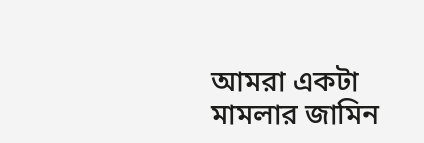আমরা একটা মামলার জামিন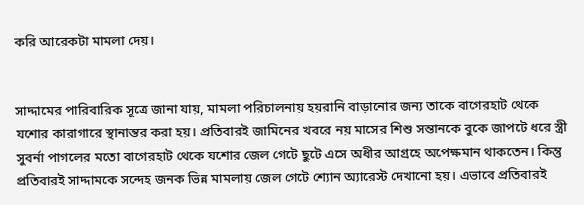করি আরেকটা মামলা দেয়।


সাদ্দামের পারিবারিক সূত্রে জানা যায়, মামলা পরিচালনায় হয়রানি বাড়ানোর জন্য তাকে বাগেরহাট থেকে যশোর কারাগারে স্থানান্তর করা হয়। প্রতিবারই জামিনের খবরে নয় মাসের শিশু সন্তানকে বুকে জাপটে ধরে স্ত্রী সুবর্না পাগলের মতো বাগেরহাট থেকে যশোর জেল গেটে ছুটে এসে অধীর আগ্রহে অপেক্ষমান থাকতেন। কিন্তু প্রতিবারই সাদ্দামকে সন্দেহ জনক ভিন্ন মামলায় জেল গেটে শ্যোন অ্যারেস্ট দেখানো হয়। এভাবে প্রতিবারই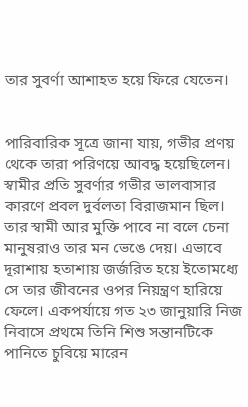তার সুবর্ণা আশাহত হয়ে ফিরে যেতেন।


পারিবারিক সূত্রে জানা যায়, গভীর প্রণয় থেকে তারা পরিণয়ে আবদ্ধ হয়েছিলেন। স্বামীর প্রতি সুবর্ণার গভীর ভালবাসার কারণে প্রবল দুর্বলতা বিরাজমান ছিল। তার স্বামী আর মুক্তি পাবে না বলে চেনা মানুষরাও তার মন ভেঙে দেয়। এভাবে দূরাশায় হতাশায় জর্জরিত হয়ে ইতোমধ্যে সে তার জীবনের ওপর নিয়ন্ত্রণ হারিয়ে ফেলে। একপর্যায়ে গত ২৩ জানুয়ারি নিজ নিবাসে প্রথমে তিনি শিশু সন্তানটিকে পানিতে চুবিয়ে মারেন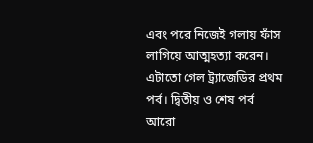এবং পরে নিজেই গলায় ফাঁস লাগিয়ে আত্মহত্যা করেন। এটাতো গেল ট্র্যাজেডির প্রথম পর্ব। দ্বিতীয় ও শেষ পর্ব আরো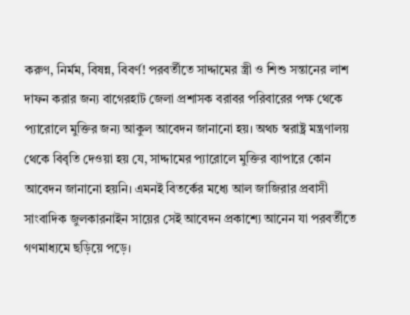করুণ, নির্মম, বিষন্ন, বিবর্ণ! পরবর্তীতে সাদ্দামের স্ত্রী ও শিশু সন্তানের লাশ দাফন করার জন্য বাগেরহাট জেলা প্রশাসক বরাবর পরিবারের পক্ষ থেকে প্যারোলে মুক্তির জন্য আকুল আবেদন জানানো হয়। অথচ স্বরাষ্ট্র মন্ত্রণালয় থেকে বিবৃতি দেওয়া হয় যে, সাদ্দামের প্যারোলে মুক্তির ব্যাপারে কোন আবেদন জানানো হয়নি। এমনই বিতর্কের মধ্যে আল জাজিরার প্রবাসী সাংবাদিক জুলকারনাইন সায়ের সেই আবেদন প্রকাশ্যে আনেন যা পরবর্তীতে গণমাধ্যমে ছড়িয়ে পড়ে।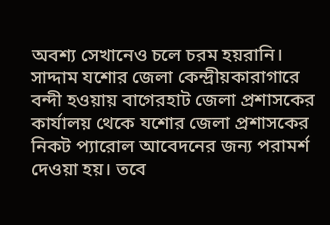অবশ্য সেখানেও চলে চরম হয়রানি। সাদ্দাম যশোর জেলা কেন্দ্রীয়কারাগারে বন্দী হওয়ায় বাগেরহাট জেলা প্রশাসকের কার্যালয় থেকে যশোর জেলা প্রশাসকের নিকট প্যারোল আবেদনের জন্য পরামর্শ দেওয়া হয়। তবে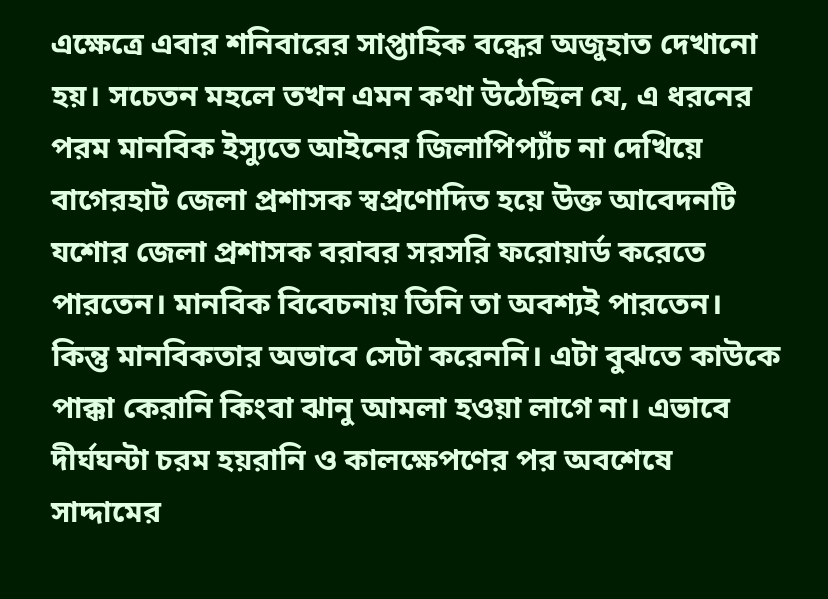এক্ষেত্রে এবার শনিবারের সাপ্তাহিক বন্ধের অজুহাত দেখানো হয়। সচেতন মহলে তখন এমন কথা উঠেছিল যে, এ ধরনের পরম মানবিক ইস্যুতে আইনের জিলাপিপ্যাঁচ না দেখিয়ে বাগেরহাট জেলা প্রশাসক স্বপ্রণোদিত হয়ে উক্ত আবেদনটি যশোর জেলা প্রশাসক বরাবর সরসরি ফরোয়ার্ড করেতে পারতেন। মানবিক বিবেচনায় তিনি তা অবশ্যই পারতেন। কিন্তু মানবিকতার অভাবে সেটা করেননি। এটা বুঝতে কাউকে পাক্কা কেরানি কিংবা ঝানু আমলা হওয়া লাগে না। এভাবে দীর্ঘঘন্টা চরম হয়রানি ও কালক্ষেপণের পর অবশেষে সাদ্দামের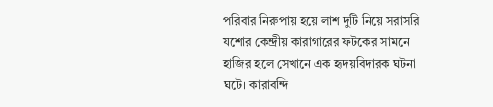পরিবার নিরুপায় হয়ে লাশ দুটি নিয়ে সরাসরি যশোর কেন্দ্রীয় কারাগারের ফটকের সামনে হাজির হলে সেখানে এক হৃদয়বিদারক ঘটনা ঘটে। কারাবন্দি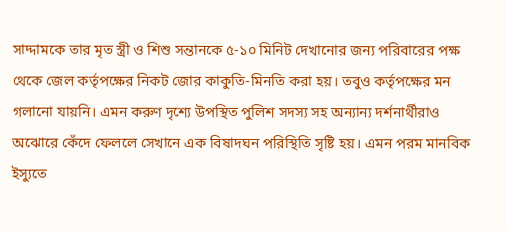সাদ্দামকে তার মৃত স্ত্রী ও শিশু সন্তানকে ৫-১০ মিনিট দেখানোর জন্য পরিবারের পক্ষ থেকে জেল কর্তৃপক্ষের নিকট জোর কাকুতি-মিনতি করা হয়। তবুও কর্তৃপক্ষের মন গলানো যায়নি। এমন করুণ দৃশ্যে উপস্থিত পুলিশ সদস্য সহ অন্যান্য দর্শনার্থীরাও অঝোরে কেঁদে ফেললে সেখানে এক বিষাদঘন পরিস্থিতি সৃষ্টি হয়। এমন পরম মানবিক ইস্যুতে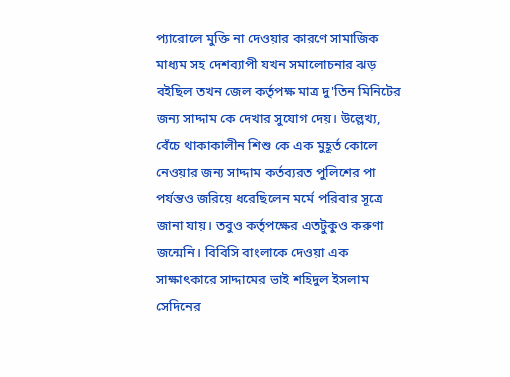প্যারোলে মুক্তি না দেওয়ার কারণে সামাজিক মাধ্যম সহ দেশব্যাপী যখন সমালোচনার ঝড় বইছিল তখন জেল কর্তৃপক্ষ মাত্র দু'তিন মিনিটের জন্য সাদ্দাম কে দেখার সুযোগ দেয়। উল্লেখ্য, বেঁচে থাকাকালীন শিশু কে এক মুহূর্ত কোলে নেওয়ার জন্য সাদ্দাম কর্তব্যরত পুলিশের পা পর্যন্তও জরিয়ে ধরেছিলেন মর্মে পরিবার সূত্রে জানা যায়। তবুও কর্তৃপক্ষের এতটুকুও করুণা জন্মেনি। বিবিসি বাংলাকে দেওয়া এক সাক্ষাৎকারে সাদ্দামের ভাই শহিদুল ইসলাম সেদিনের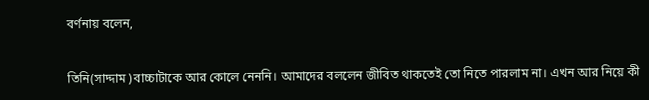বর্ণনায় বলেন,


তিনি(সাদ্দাম )বাচ্চাটাকে আর কোলে নেননি। আমাদের বললেন জীবিত থাকতেই তো নিতে পারলাম না। এখন আর নিয়ে কী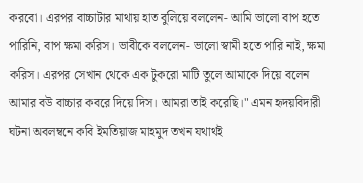করবো। এরপর বাচ্চাটার মাথায় হাত বুলিয়ে বললেন- আমি ভালো বাপ হতে পারিনি, বাপ ক্ষমা করিস। ভাবীকে বললেন- ভালো স্বামী হতে পারি নাই, ক্ষমা করিস। এরপর সেখান থেকে এক টুকরো মাটি তুলে আমাকে দিয়ে বলেন আমার বউ বাচ্চার কবরে দিয়ে দিস। আমরা তাই করেছি।" এমন হৃদয়বিদারী ঘটনা অবলম্বনে কবি ইমতিয়াজ মাহমুদ তখন যথার্থই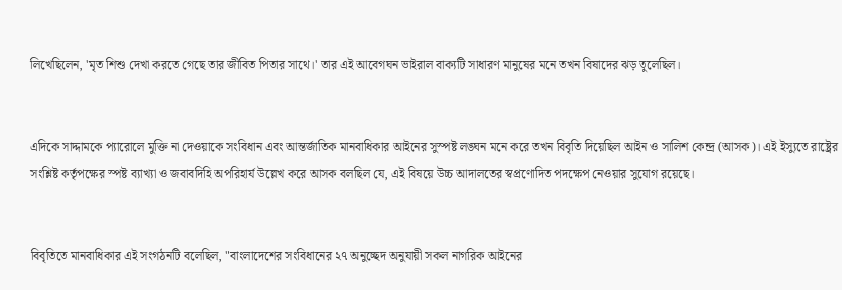লিখেছিলেন, 'মৃত শিশু দেখা করতে গেছে তার জীবিত পিতার সাথে।' তার এই আবেগঘন ভাইরাল বাক্যটি সাধারণ মানুষের মনে তখন বিষাদের ঝড় তুলেছিল।


এদিকে সাদ্দামকে প্যারোলে মুক্তি না দেওয়াকে সংবিধান এবং আন্তর্জাতিক মানবাধিকার আইনের সুস্পষ্ট লঙ্ঘন মনে করে তখন বিবৃতি দিয়েছিল আইন ও সালিশ কেন্দ্র (আসক)। এই ইস্যুতে রাষ্ট্রের সংশ্লিষ্ট কর্তৃপক্ষের স্পষ্ট ব্যাখ্যা ও জবাবদিহি অপরিহার্য উল্লেখ করে আসক বলছিল যে, এই বিষয়ে উচ্চ আদালতের স্বপ্রণোদিত পদক্ষেপ নেওয়ার সুযোগ রয়েছে।


বিবৃতিতে মানবাধিকার এই সংগঠনটি বলেছিল, "বাংলাদেশের সংবিধানের ২৭ অনুচ্ছেদ অনুযায়ী সকল নাগরিক আইনের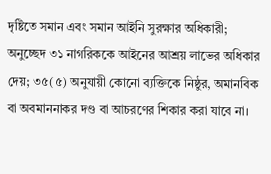দৃষ্টিতে সমান এবং সমান আইনি সুরক্ষার অধিকারী; অনুচ্ছেদ ৩১ নাগরিককে আইনের আশ্রয় লাভের অধিকার দেয়; ৩৫(৫) অনুযায়ী কোনো ব্যক্তিকে নিষ্ঠুর, অমানবিক বা অবমাননাকর দণ্ড বা আচরণের শিকার করা যাবে না।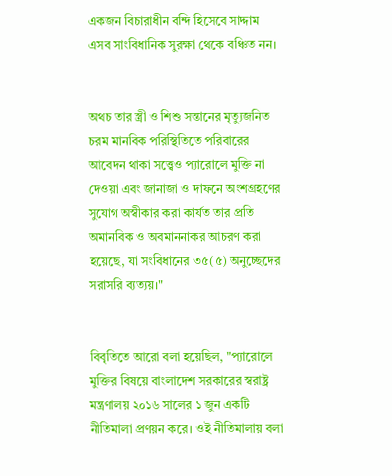একজন বিচারাধীন বন্দি হিসেবে সাদ্দাম এসব সাংবিধানিক সুরক্ষা থেকে বঞ্চিত নন।


অথচ তার স্ত্রী ও শিশু সন্তানের মৃত্যুজনিত চরম মানবিক পরিস্থিতিতে পরিবারের আবেদন থাকা সত্ত্বেও প্যারোলে মুক্তি না দেওয়া এবং জানাজা ও দাফনে অংশগ্রহণের সুযোগ অস্বীকার করা কার্যত তার প্রতি অমানবিক ও অবমাননাকর আচরণ করা হয়েছে, যা সংবিধানের ৩৫(৫) অনুচ্ছেদের সরাসরি ব্যত্যয়।"


বিবৃতিতে আরো বলা হয়েছিল, "প্যারোলে মুক্তির বিষয়ে বাংলাদেশ সরকারের স্বরাষ্ট্র মন্ত্রণালয় ২০১৬ সালের ১ জুন একটি নীতিমালা প্রণয়ন করে। ওই নীতিমালায় বলা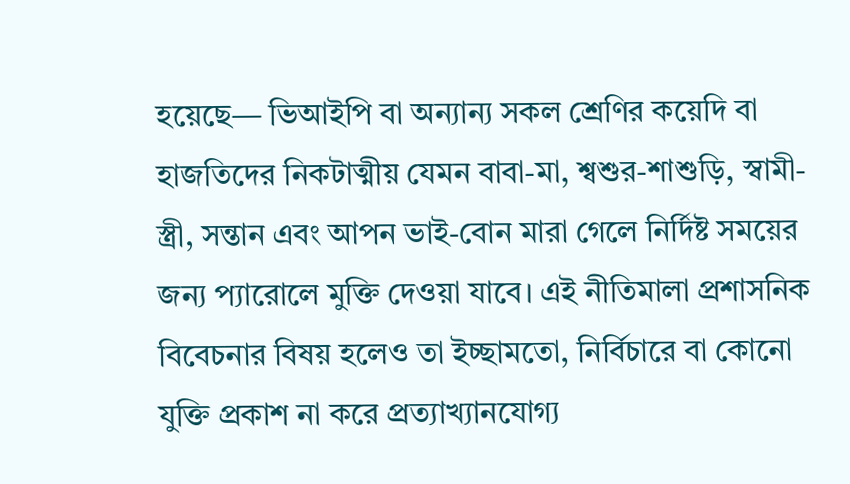হয়েছে— ভিআইপি বা অন্যান্য সকল শ্রেণির কয়েদি বা হাজতিদের নিকটাত্মীয় যেমন বাবা-মা, শ্বশুর-শাশুড়ি, স্বামী-স্ত্রী, সন্তান এবং আপন ভাই-বোন মারা গেলে নির্দিষ্ট সময়ের জন্য প্যারোলে মুক্তি দেওয়া যাবে। এই নীতিমালা প্রশাসনিক বিবেচনার বিষয় হলেও তা ইচ্ছামতো, নির্বিচারে বা কোনো যুক্তি প্রকাশ না করে প্রত্যাখ্যানযোগ্য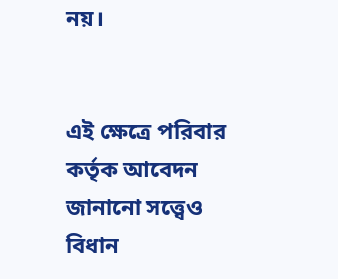নয়।


এই ক্ষেত্রে পরিবার কর্তৃক আবেদন জানানো সত্ত্বেও বিধান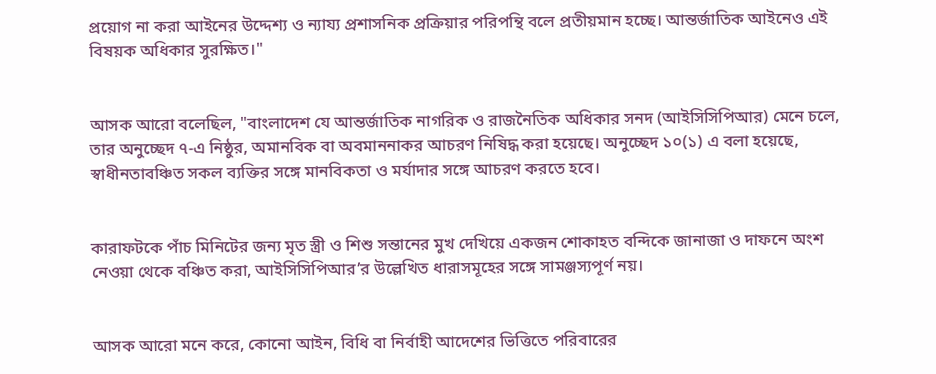প্রয়োগ না করা আইনের উদ্দেশ্য ও ন্যায্য প্রশাসনিক প্রক্রিয়ার পরিপন্থি বলে প্রতীয়মান হচ্ছে। আন্তর্জাতিক আইনেও এই বিষয়ক অধিকার সুরক্ষিত।"


আসক আরো বলেছিল, "বাংলাদেশ যে আন্তর্জাতিক নাগরিক ও রাজনৈতিক অধিকার সনদ (আইসিসিপিআর) মেনে চলে, তার অনুচ্ছেদ ৭-এ নিষ্ঠুর, অমানবিক বা অবমাননাকর আচরণ নিষিদ্ধ করা হয়েছে। অনুচ্ছেদ ১০(১) এ বলা হয়েছে, স্বাধীনতাবঞ্চিত সকল ব্যক্তির সঙ্গে মানবিকতা ও মর্যাদার সঙ্গে আচরণ করতে হবে।


কারাফটকে পাঁচ মিনিটের জন্য মৃত স্ত্রী ও শিশু সন্তানের মুখ দেখিয়ে একজন শোকাহত বন্দিকে জানাজা ও দাফনে অংশ নেওয়া থেকে বঞ্চিত করা, আইসিসিপিআর’র উল্লেখিত ধারাসমূহের সঙ্গে সামঞ্জস্যপূর্ণ নয়।


আসক আরো মনে করে, কোনো আইন, বিধি বা নির্বাহী আদেশের ভিত্তিতে পরিবারের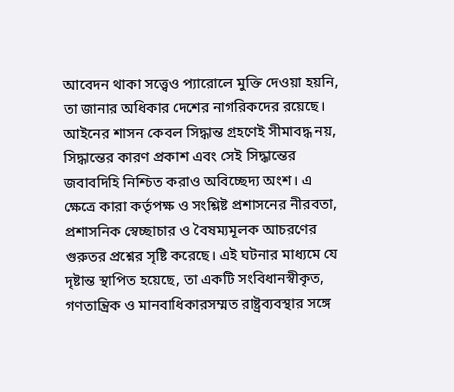আবেদন থাকা সত্ত্বেও প্যারোলে মুক্তি দেওয়া হয়নি, তা জানার অধিকার দেশের নাগরিকদের রয়েছে। আইনের শাসন কেবল সিদ্ধান্ত গ্রহণেই সীমাবদ্ধ নয়, সিদ্ধান্তের কারণ প্রকাশ এবং সেই সিদ্ধান্তের জবাবদিহি নিশ্চিত করাও অবিচ্ছেদ্য অংশ। এ ক্ষেত্রে কারা কর্তৃপক্ষ ও সংশ্লিষ্ট প্রশাসনের নীরবতা, প্রশাসনিক স্বেচ্ছাচার ও বৈষম্যমূলক আচরণের গুরুতর প্রশ্নের সৃষ্টি করেছে। এই ঘটনার মাধ্যমে যে দৃষ্টান্ত স্থাপিত হয়েছে, তা একটি সংবিধানস্বীকৃত, গণতান্ত্রিক ও মানবাধিকারসম্মত রাষ্ট্রব্যবস্থার সঙ্গে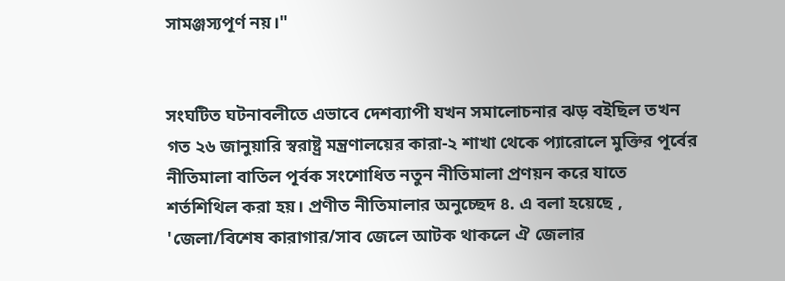সামঞ্জস্যপূর্ণ নয়।"


সংঘটিত ঘটনাবলীতে এভাবে দেশব্যাপী যখন সমালোচনার ঝড় বইছিল তখন গত ২৬ জানুয়ারি স্বরাষ্ট্র মন্ত্রণালয়ের কারা-২ শাখা থেকে প্যারোলে মুক্তির পূর্বের নীতিমালা বাতিল পূর্বক সংশোধিত নতুন নীতিমালা প্রণয়ন করে যাতে শর্তশিথিল করা হয়। প্রণীত নীতিমালার অনুচ্ছেদ ৪. এ বলা হয়েছে , 'জেলা/বিশেষ কারাগার/সাব জেলে আটক থাকলে ঐ জেলার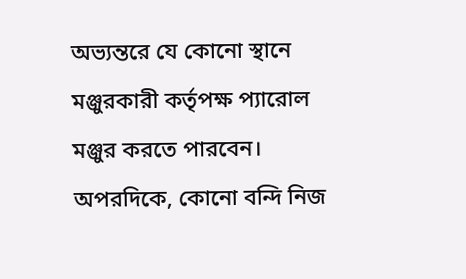অভ্যন্তরে যে কোনো স্থানে মঞ্জুরকারী কর্তৃপক্ষ প্যারোল মঞ্জুর করতে পারবেন। অপরদিকে, কোনো বন্দি নিজ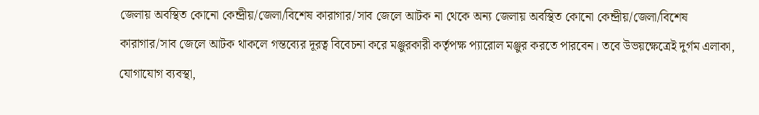জেলায় অবস্থিত কোনো কেন্দ্রীয়/জেলা/বিশেষ কারাগার/সাব জেলে আটক না থেকে অন্য জেলায় অবস্থিত কোনো কেন্দ্রীয়/জেলা/বিশেষ কারাগার/সাব জেলে আটক থাকলে গন্তব্যের দূরত্ব বিবেচনা করে মঞ্জুরকারী কর্তৃপক্ষ প্যারোল মঞ্জুর করতে পারবেন। তবে উভয়ক্ষেত্রেই দুর্গম এলাকা, যোগাযোগ ব্যবস্থা,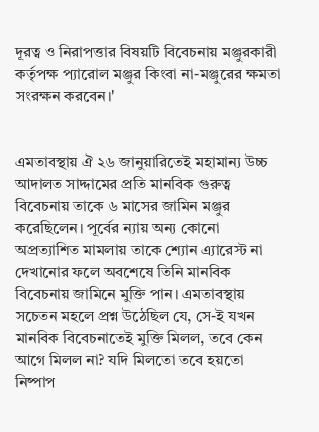দূরত্ব ও নিরাপত্তার বিষয়টি বিবেচনায় মঞ্জুরকারী কর্তৃপক্ষ প্যারোল মঞ্জুর কিংবা না-মঞ্জুরের ক্ষমতা সংরক্ষন করবেন।'


এমতাবস্থায় ঐ ২৬ জানুয়ারিতেই মহামান্য উচ্চ আদালত সাদ্দামের প্রতি মানবিক গুরুত্ব বিবেচনায় তাকে ৬ মাসের জামিন মঞ্জুর করেছিলেন। পূর্বের ন্যায় অন্য কোনো অপ্রত্যাশিত মামলায় তাকে শ্যোন এ্যারেস্ট না দেখানোর ফলে অবশেষে তিনি মানবিক বিবেচনায় জামিনে মুক্তি পান। এমতাবস্থায় সচেতন মহলে প্রশ্ন উঠেছিল যে, সে-ই যখন মানবিক বিবেচনাতেই মুক্তি মিলল, তবে কেন  আগে মিলল না? যদি মিলতো তবে হয়তো নিষ্পাপ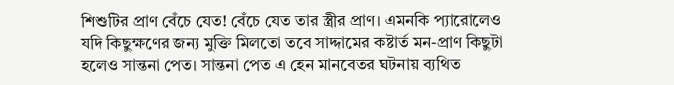শিশুটির প্রাণ বেঁচে যেত! বেঁচে যেত তার স্ত্রীর প্রাণ। এমনকি প্যারোলেও যদি কিছুক্ষণের জন্য মুক্তি মিলতো তবে সাদ্দামের কষ্টার্ত মন-প্রাণ কিছুটা হলেও সান্তনা পেত। সান্তনা পেত এ হেন মানবেতর ঘটনায় ব্যথিত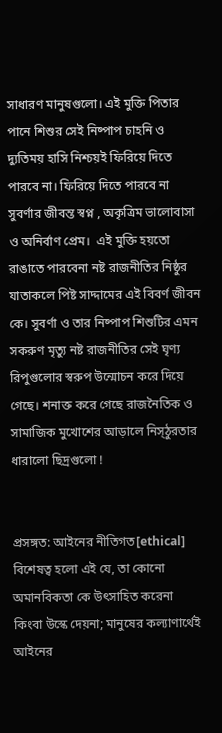সাধারণ মানুষগুলো। এই মুক্তি পিতার পানে শিশুর সেই নিষ্পাপ চাহনি ও দ্যুতিময় হাসি নিশ্চয়ই ফিরিয়ে দিতে পারবে না। ফিরিয়ে দিতে পারবে না সুবর্ণার জীবন্ত স্বপ্ন , অকৃত্রিম ভালোবাসা ও অনির্বাণ প্রেম।  এই মুক্তি হয়তো রাঙাতে পারবেনা নষ্ট রাজনীতির নিষ্ঠুর যাতাকলে পিষ্ট সাদ্দামের এই বিবর্ণ জীবন কে। সুবর্ণা ও তার নিষ্পাপ শিশুটির এমন সকরুণ মৃত্যু নষ্ট রাজনীতির সেই ঘৃণ্য রিপুগুলোর স্বরুপ উন্মোচন করে দিয়ে গেছে। শনাক্ত করে গেছে রাজনৈতিক ও সামাজিক মুখোশের আড়ালে নিস্ঠুরতার ধারালো ছিদ্রগুলো !


প্রসঙ্গত: আইনের নীতিগত[ethical] বিশেষত্ব হলো এই যে, তা কোনো অমানবিকতা কে উৎসাহিত করেনা কিংবা উস্কে দেয়না; মানুষের কল্যাণার্থেই আইনের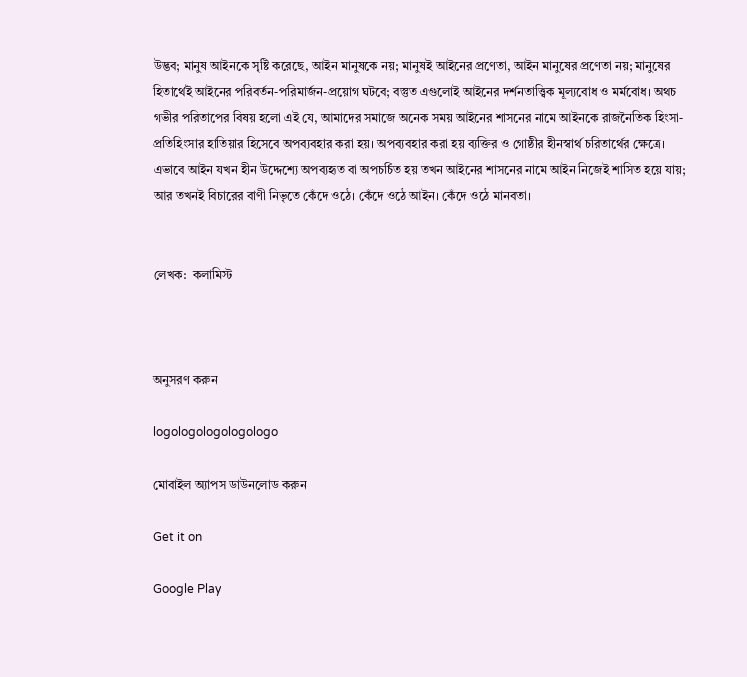উদ্ভব; মানুষ আইনকে সৃষ্টি করেছে, আইন মানুষকে নয়; মানুষই আইনের প্রণেতা, আইন মানুষের প্রণেতা নয়; মানুষের হিতার্থেই আইনের পরিবর্তন-পরিমার্জন-প্রয়োগ ঘটবে; বস্তুত এগুলোই আইনের দর্শনতাত্ত্বিক মূল্যবোধ ও মর্মবোধ। অথচ গভীর পরিতাপের বিষয় হলো এই যে, আমাদের সমাজে অনেক সময় আইনের শাসনের নামে আইনকে রাজনৈতিক হিংসা-প্রতিহিংসার হাতিয়ার হিসেবে অপব্যবহার করা হয়। অপব্যবহার করা হয় ব্যক্তির ও গোষ্ঠীর হীনস্বার্থ চরিতার্থের ক্ষেত্রে। এভাবে আইন যখন হীন উদ্দেশ্যে অপব্যহৃত বা অপচর্চিত হয় তখন আইনের শাসনের নামে আইন নিজেই শাসিত হয়ে যায়; আর তখনই বিচারের বাণী নিভৃতে কেঁদে ওঠে। কেঁদে ওঠে আইন। কেঁদে ওঠে মানবতা।


লেখক:  কলামিস্ট



অনুসরণ করুন

logologologologologo

মোবাইল অ্যাপস ডাউনলোড করুন

Get it on

Google Play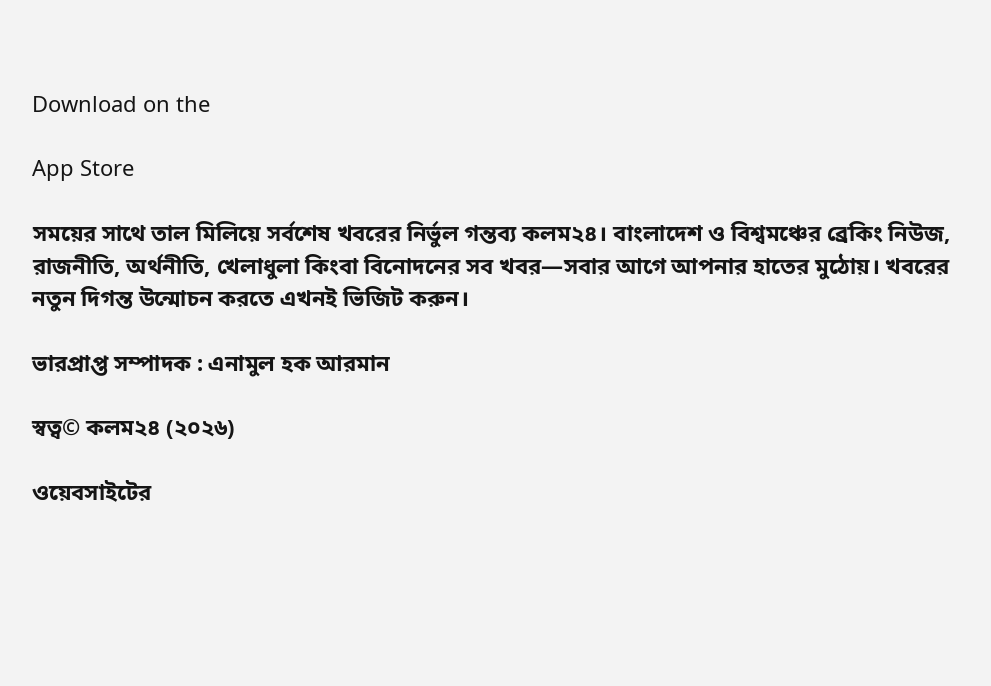Download on the

App Store

সময়ের সাথে তাল মিলিয়ে সর্বশেষ খবরের নির্ভুল গন্তব্য কলম২৪। বাংলাদেশ ও বিশ্বমঞ্চের ব্রেকিং নিউজ, রাজনীতি, অর্থনীতি, খেলাধুলা কিংবা বিনোদনের সব খবর—সবার আগে আপনার হাতের মুঠোয়। খবরের নতুন দিগন্ত উন্মোচন করতে এখনই ভিজিট করুন।

ভারপ্রাপ্ত সম্পাদক : এনামুল হক আরমান

স্বত্ব© কলম২৪ (২০২৬)

ওয়েবসাইটের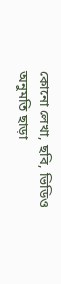কোনো লেখা, ছবি, ভিডিও অনুমতি ছাড়া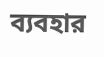ব্যবহার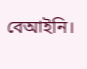বেআইনি।